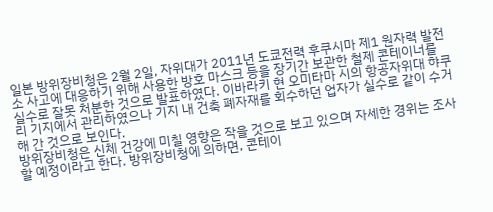일본 방위장비청은 2월 2일, 자위대가 2011년 도쿄전력 후쿠시마 제1 원자력 발전소 사고에 대응하기 위해 사용한 방호 마스크 등을 장기간 보관한 철제 콘테이너를 실수로 잘못 처분한 것으로 발표하였다. 이바라키 현 오미타마 시의 항공자위대 햐쿠리 기지에서 관리하였으나 기지 내 건축 폐자재를 회수하던 업자가 실수로 같이 수거해 간 것으로 보인다.
방위장비청은 신체 건강에 미칠 영향은 작을 것으로 보고 있으며 자세한 경위는 조사할 예정이라고 한다. 방위장비청에 의하면, 콘테이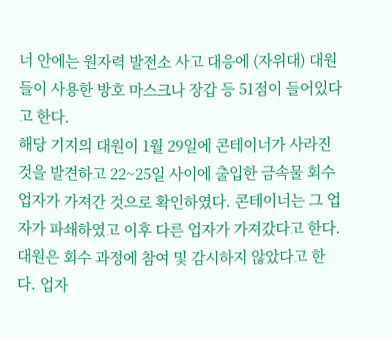너 안에는 원자력 발전소 사고 대응에 (자위대) 대원들이 사용한 방호 마스크나 장갑 등 51점이 들어있다고 한다.
해당 기지의 대원이 1월 29일에 콘테이너가 사라진 것을 발견하고 22~25일 사이에 출입한 금속물 회수업자가 가져간 것으로 확인하였다. 콘테이너는 그 업자가 파쇄하였고 이후 다른 업자가 가져갔다고 한다.
대원은 회수 과정에 참여 및 감시하지 않았다고 한다. 업자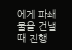에게 파쇄물을 건낼 때 진행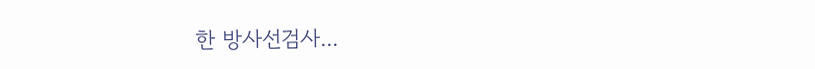한 방사선검사...